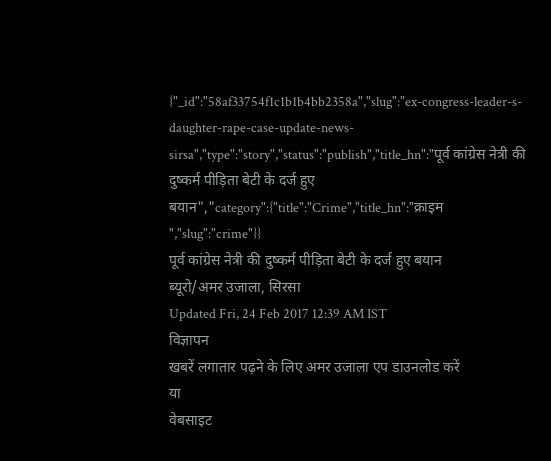{"_id":"58af33754f1c1b1b4bb2358a","slug":"ex-congress-leader-s-daughter-rape-case-update-news-sirsa","type":"story","status":"publish","title_hn":"पूर्व कांग्रेस नेत्री की दुष्कर्म पीड़िता बेटी के दर्ज हुए बयान","category":{"title":"Crime","title_hn":"क्राइम ","slug":"crime"}}
पूर्व कांग्रेस नेत्री की दुष्कर्म पीड़िता बेटी के दर्ज हुए बयान
ब्यूरो/अमर उजाला, सिरसा
Updated Fri, 24 Feb 2017 12:39 AM IST
विज्ञापन
खबरें लगातार पढ़ने के लिए अमर उजाला एप डाउनलोड करें
या
वेबसाइट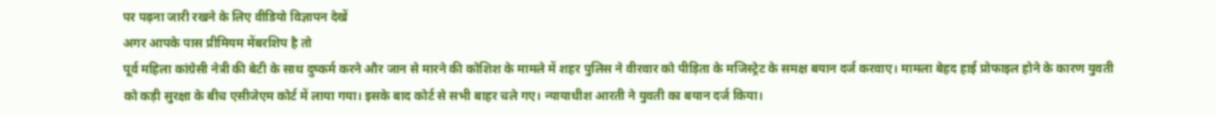पर पढ़ना जारी रखने के लिए वीडियो विज्ञापन देखें
अगर आपके पास प्रीमियम मेंबरशिप है तो
पूर्व महिला कांग्रेसी नेत्री की बेटी के साथ दुष्कर्म करने और जान से मारने की कोशिश के मामले में शहर पुलिस ने वीरवार को पीड़िता के मजिस्ट्रेट के समक्ष बयान दर्ज करवाए। मामला बेहद हाई प्रोफाइल होने के कारण युवती को कड़ी सुरक्षा के बीच एसीजेएम कोर्ट में लाया गया। इसके बाद कोर्ट से सभी बाहर चले गए। न्यायाधीश आरती ने युवती का बयान दर्ज किया।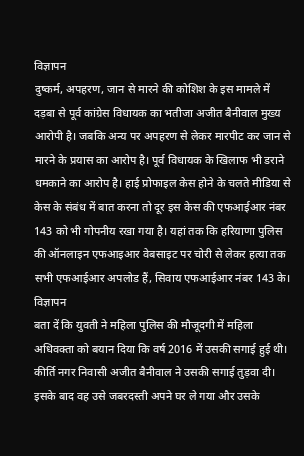विज्ञापन
दुष्कर्म, अपहरण, जान से मारने की कोशिश के इस मामले में दड़बा से पूर्व कांग्रेस विधायक का भतीजा अजीत बैनीवाल मुख्य आरोपी है। जबकि अन्य पर अपहरण से लेकर मारपीट कर जान से मारने के प्रयास का आरोप है। पूर्व विधायक के खिलाफ भी डराने धमकाने का आरोप है। हाई प्रोफाइल केस होने के चलते मीडिया से केस के संबंध में बात करना तो दूर इस केस की एफआईआर नंबर 143 को भी गोपनीय रखा गया है। यहां तक कि हरियाणा पुलिस की ऑनलाइन एफआइआर वेबसाइट पर चोरी से लेकर हत्या तक सभी एफआईआर अपलोड हैं, सिवाय एफआईआर नंबर 143 के।
विज्ञापन
बता दें कि युवती ने महिला पुलिस की मौजूदगी में महिला अधिवक्ता को बयान दिया कि वर्ष 2016 में उसकी सगाई हुई थी। कीर्ति नगर निवासी अजीत बैनीवाल ने उसकी सगाई तुड़वा दी। इसके बाद वह उसे जबरदस्ती अपने घर ले गया और उसके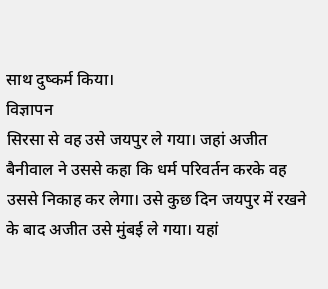साथ दुष्कर्म किया।
विज्ञापन
सिरसा से वह उसे जयपुर ले गया। जहां अजीत बैनीवाल ने उससे कहा कि धर्म परिवर्तन करके वह उससे निकाह कर लेगा। उसे कुछ दिन जयपुर में रखने के बाद अजीत उसे मुंबई ले गया। यहां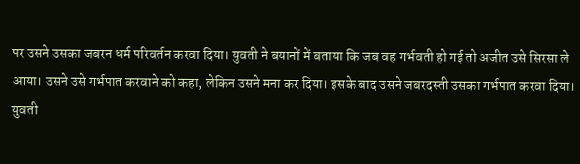पर उसने उसका जबरन धर्म परिवर्तन करवा दिया। युवती ने बयानों में बताया कि जब वह गर्भवती हो गई तो अजीत उसे सिरसा ले आया। उसने उसे गर्भपात करवाने को कहा, लेकिन उसने मना कर दिया। इसके बाद उसने जबरदस्ती उसका गर्भपात करवा दिया।
युवती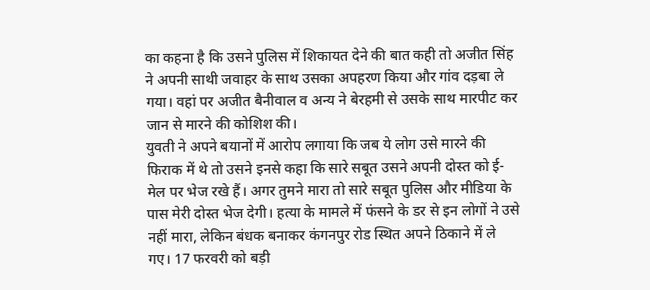का कहना है कि उसने पुलिस में शिकायत देने की बात कही तो अजीत सिंह ने अपनी साथी जवाहर के साथ उसका अपहरण किया और गांव दड़बा ले गया। वहां पर अजीत बैनीवाल व अन्य ने बेरहमी से उसके साथ मारपीट कर जान से मारने की कोशिश की।
युवती ने अपने बयानों में आरोप लगाया कि जब ये लोग उसे मारने की फिराक में थे तो उसने इनसे कहा कि सारे सबूत उसने अपनी दोस्त को ई-मेल पर भेज रखे हैं। अगर तुमने मारा तो सारे सबूत पुलिस और मीडिया के पास मेरी दोस्त भेज देगी। हत्या के मामले में फंसने के डर से इन लोगों ने उसे नहीं मारा, लेकिन बंधक बनाकर कंगनपुर रोड स्थित अपने ठिकाने में ले गए। 17 फरवरी को बड़ी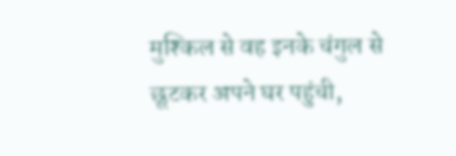मुश्किल से वह इनके चंगुल से छूटकर अपने घर पहुंची,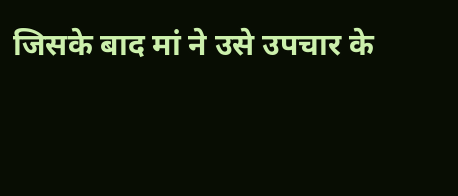जिसके बाद मां ने उसे उपचार के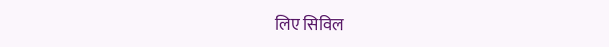लिए सिविल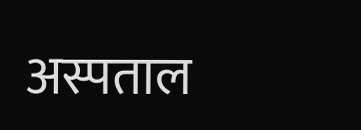अस्पताल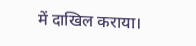में दाखिल कराया।